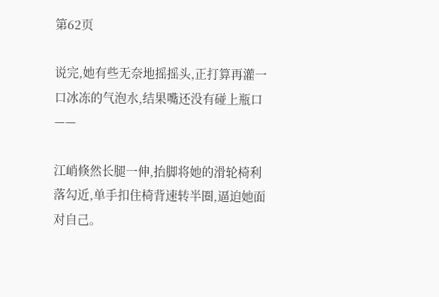第62页

说完,她有些无奈地摇摇头,正打算再灌一口冰冻的气泡水,结果嘴还没有碰上瓶口——

江峭倏然长腿一伸,抬脚将她的滑轮椅利落勾近,单手扣住椅背速转半圈,逼迫她面对自己。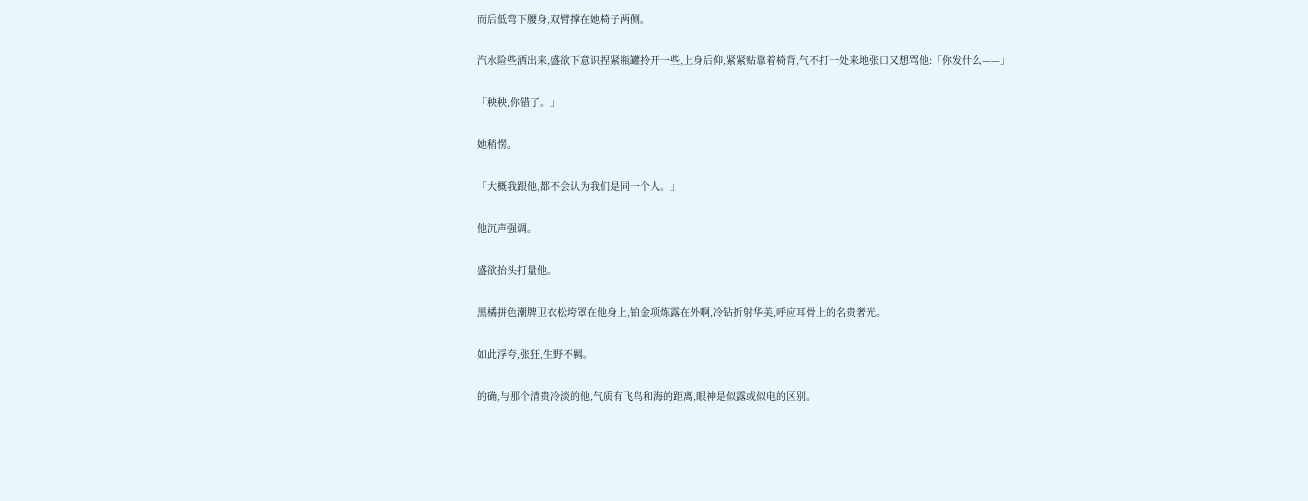而后低弯下腰身,双臂撑在她椅子两侧。

汽水险些洒出来,盛欲下意识捏紧瓶罐拎开一些,上身后仰,紧紧贴靠着椅背,气不打一处来地张口又想骂他:「你发什么——」

「秧秧,你错了。」

她稍愣。

「大概我跟他,都不会认为我们是同一个人。」

他沉声强调。

盛欲抬头打量他。

黑橘拼色潮牌卫衣松垮罩在他身上,铂金项炼露在外啊,冷钻折射华美,呼应耳骨上的名贵奢光。

如此浮夸,张狂,生野不羁。

的确,与那个清贵冷淡的他,气质有飞鸟和海的距离,眼神是似露或似电的区别。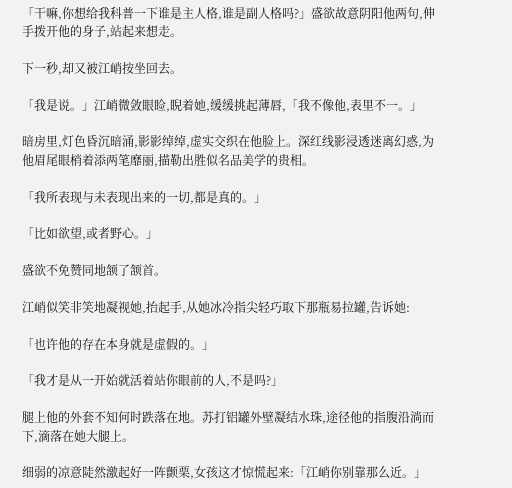「干嘛,你想给我科普一下谁是主人格,谁是副人格吗?」盛欲故意阴阳他两句,伸手拨开他的身子,站起来想走。

下一秒,却又被江峭按坐回去。

「我是说。」江峭微敛眼睑,睨着她,缓缓挑起薄唇,「我不像他,表里不一。」

暗房里,灯色昏沉暗涌,影影绰绰,虚实交织在他脸上。深红线影浸透迷离幻惑,为他眉尾眼梢着添两笔靡丽,描勒出胜似名品美学的贵相。

「我所表现与未表现出来的一切,都是真的。」

「比如欲望,或者野心。」

盛欲不免赞同地颔了颔首。

江峭似笑非笑地凝视她,抬起手,从她冰冷指尖轻巧取下那瓶易拉罐,告诉她:

「也许他的存在本身就是虚假的。」

「我才是从一开始就活着站你眼前的人,不是吗?」

腿上他的外套不知何时跌落在地。苏打铝罐外壁凝结水珠,途径他的指腹沿淌而下,滴落在她大腿上。

细弱的凉意陡然激起好一阵颤栗,女孩这才惊慌起来:「江峭你别靠那么近。」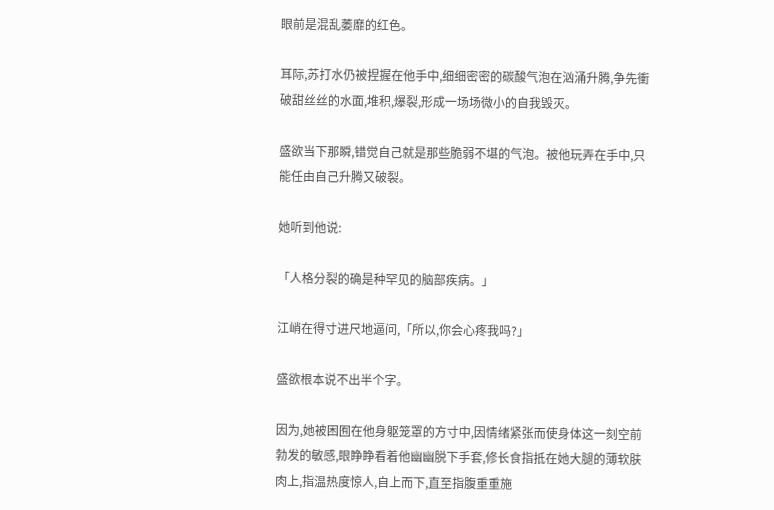眼前是混乱萎靡的红色。

耳际,苏打水仍被捏握在他手中,细细密密的碳酸气泡在汹涌升腾,争先衝破甜丝丝的水面,堆积,爆裂,形成一场场微小的自我毁灭。

盛欲当下那瞬,错觉自己就是那些脆弱不堪的气泡。被他玩弄在手中,只能任由自己升腾又破裂。

她听到他说:

「人格分裂的确是种罕见的脑部疾病。」

江峭在得寸进尺地逼问,「所以,你会心疼我吗?」

盛欲根本说不出半个字。

因为,她被困囿在他身躯笼罩的方寸中,因情绪紧张而使身体这一刻空前勃发的敏感,眼睁睁看着他幽幽脱下手套,修长食指抵在她大腿的薄软肤肉上,指温热度惊人,自上而下,直至指腹重重施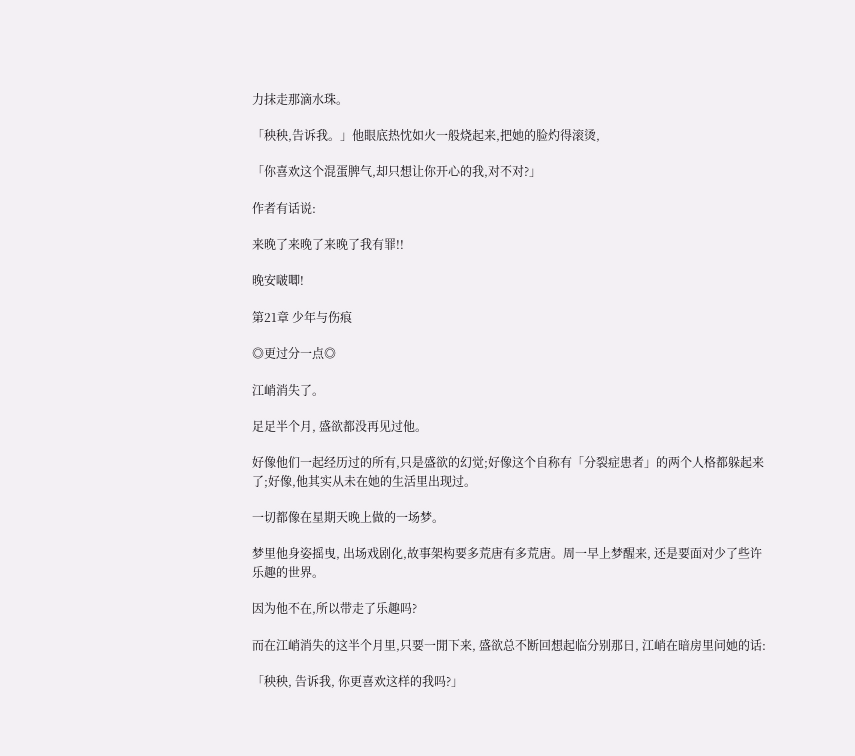力抹走那滴水珠。

「秧秧,告诉我。」他眼底热忱如火一般烧起来,把她的脸灼得滚烫,

「你喜欢这个混蛋脾气,却只想让你开心的我,对不对?」

作者有话说:

来晚了来晚了来晚了我有罪!!

晚安啵唧!

第21章 少年与伤痕

◎更过分一点◎

江峭消失了。

足足半个月, 盛欲都没再见过他。

好像他们一起经历过的所有,只是盛欲的幻觉;好像这个自称有「分裂症患者」的两个人格都躲起来了;好像,他其实从未在她的生活里出现过。

一切都像在星期天晚上做的一场梦。

梦里他身姿摇曳, 出场戏剧化,故事架构要多荒唐有多荒唐。周一早上梦醒来, 还是要面对少了些许乐趣的世界。

因为他不在,所以带走了乐趣吗?

而在江峭消失的这半个月里,只要一閒下来, 盛欲总不断回想起临分别那日, 江峭在暗房里问她的话:

「秧秧, 告诉我, 你更喜欢这样的我吗?」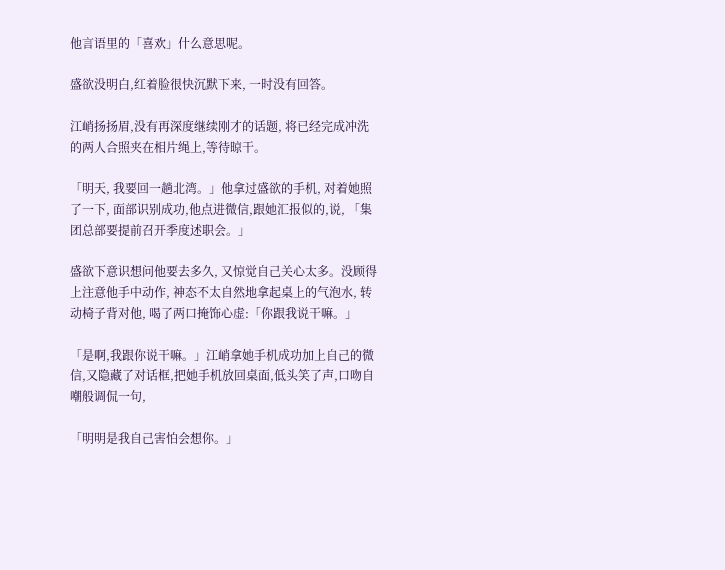他言语里的「喜欢」什么意思呢。

盛欲没明白,红着脸很快沉默下来, 一时没有回答。

江峭扬扬眉,没有再深度继续刚才的话题, 将已经完成冲洗的两人合照夹在相片绳上,等待晾干。

「明天, 我要回一趟北湾。」他拿过盛欲的手机, 对着她照了一下, 面部识别成功,他点进微信,跟她汇报似的,说, 「集团总部要提前召开季度述职会。」

盛欲下意识想问他要去多久, 又惊觉自己关心太多。没顾得上注意他手中动作, 神态不太自然地拿起桌上的气泡水, 转动椅子背对他, 喝了两口掩饰心虚:「你跟我说干嘛。」

「是啊,我跟你说干嘛。」江峭拿她手机成功加上自己的微信,又隐藏了对话框,把她手机放回桌面,低头笑了声,口吻自嘲般调侃一句,

「明明是我自己害怕会想你。」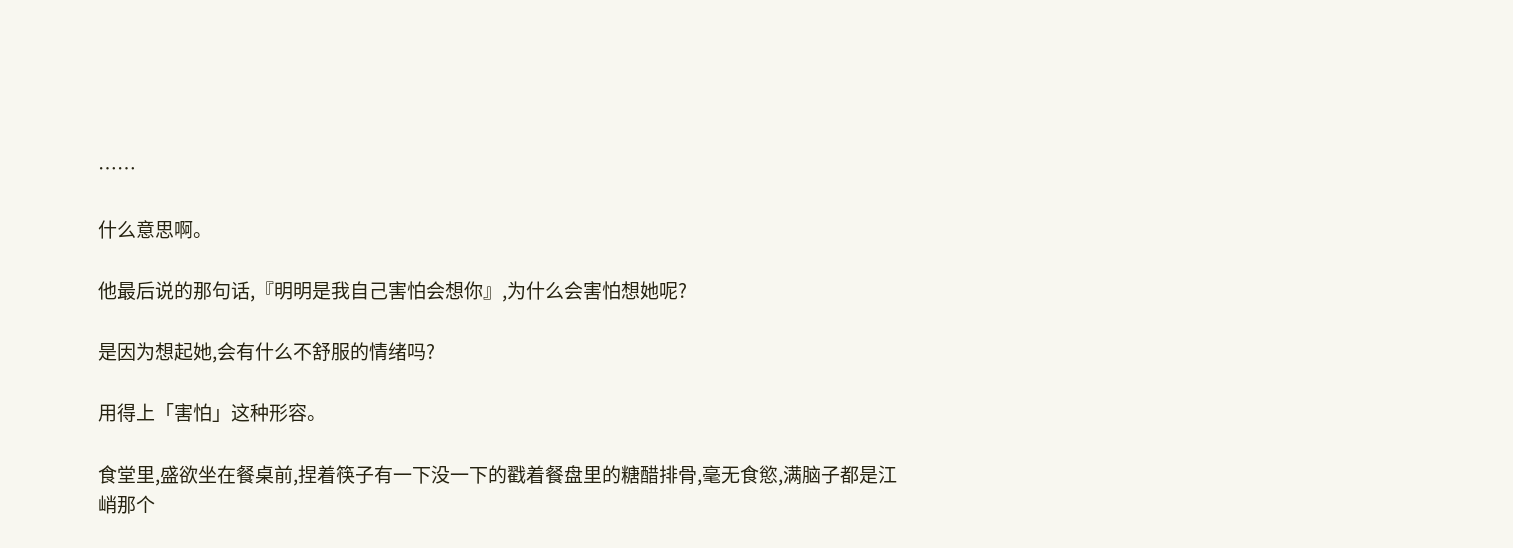……

什么意思啊。

他最后说的那句话,『明明是我自己害怕会想你』,为什么会害怕想她呢?

是因为想起她,会有什么不舒服的情绪吗?

用得上「害怕」这种形容。

食堂里,盛欲坐在餐桌前,捏着筷子有一下没一下的戳着餐盘里的糖醋排骨,毫无食慾,满脑子都是江峭那个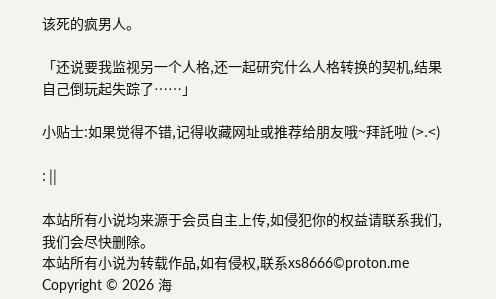该死的疯男人。

「还说要我监视另一个人格,还一起研究什么人格转换的契机,结果自己倒玩起失踪了……」

小贴士:如果觉得不错,记得收藏网址或推荐给朋友哦~拜託啦 (>.<)

: ||

本站所有小说均来源于会员自主上传,如侵犯你的权益请联系我们,我们会尽快删除。
本站所有小说为转载作品,如有侵权,联系xs8666©proton.me
Copyright © 2026 海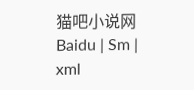猫吧小说网 Baidu | Sm | xml